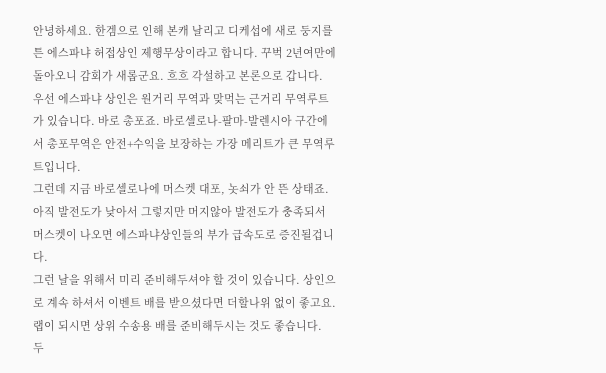안녕하세요. 한겜으로 인해 본캐 날리고 디케섭에 새로 둥지를 튼 에스파냐 허접상인 제행무상이라고 합니다. 꾸벅 2년여만에 돌아오니 감회가 새롭군요. 흐흐 각설하고 본론으로 갑니다.
우선 에스파냐 상인은 원거리 무역과 맞먹는 근거리 무역루트가 있습니다. 바로 총포죠. 바로셀로나-팔마-발렌시아 구간에서 총포무역은 안전+수익을 보장하는 가장 메리트가 큰 무역루트입니다.
그런데 지금 바로셀로나에 머스켓 대포, 놋쇠가 안 뜬 상태죠. 아직 발전도가 낮아서 그렇지만 머지않아 발전도가 충족되서 머스켓이 나오면 에스파냐상인들의 부가 급속도로 증진될겁니다.
그런 날을 위해서 미리 준비해두셔야 할 것이 있습니다. 상인으로 계속 하셔서 이벤트 배를 받으셨다면 더할나위 없이 좋고요. 랩이 되시면 상위 수송용 배를 준비해두시는 것도 좋습니다.
두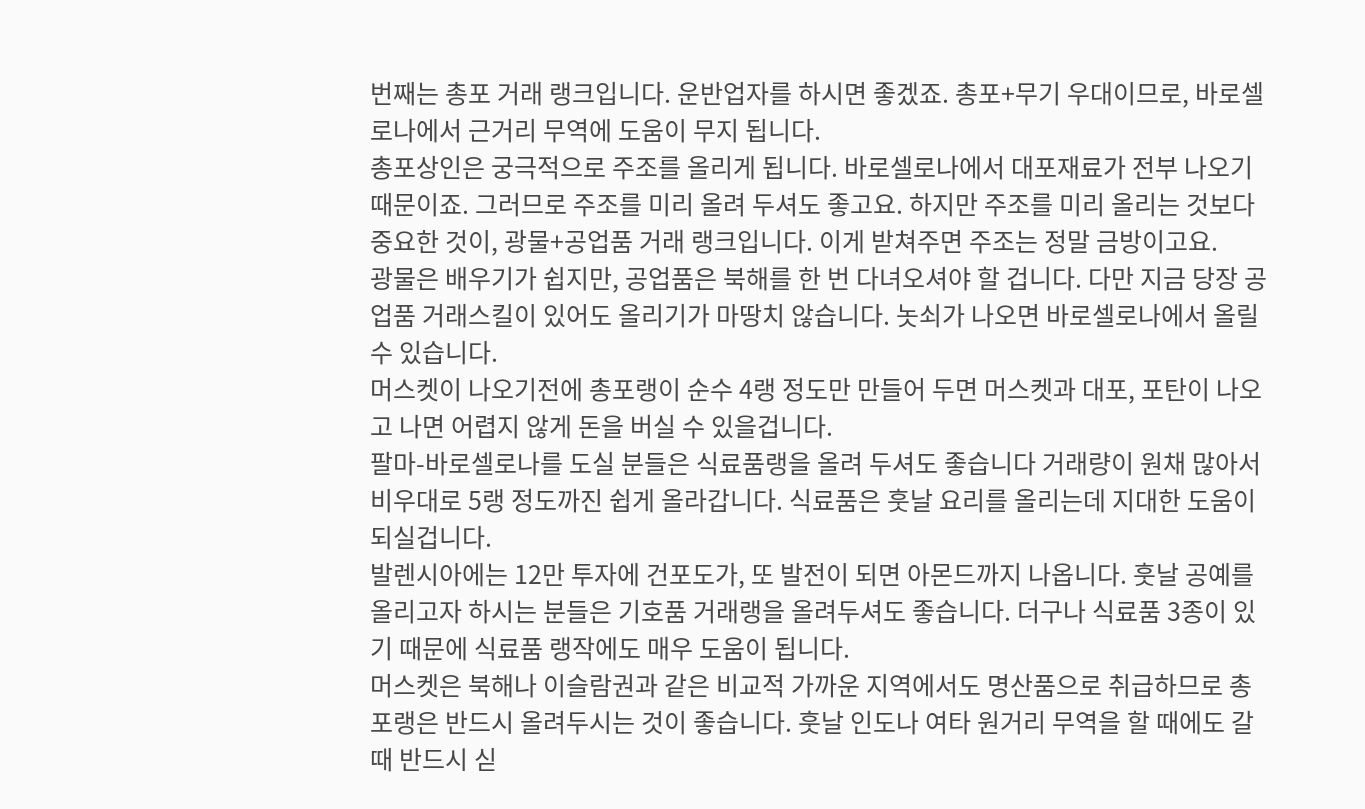번째는 총포 거래 랭크입니다. 운반업자를 하시면 좋겠죠. 총포+무기 우대이므로, 바로셀로나에서 근거리 무역에 도움이 무지 됩니다.
총포상인은 궁극적으로 주조를 올리게 됩니다. 바로셀로나에서 대포재료가 전부 나오기 때문이죠. 그러므로 주조를 미리 올려 두셔도 좋고요. 하지만 주조를 미리 올리는 것보다 중요한 것이, 광물+공업품 거래 랭크입니다. 이게 받쳐주면 주조는 정말 금방이고요.
광물은 배우기가 쉽지만, 공업품은 북해를 한 번 다녀오셔야 할 겁니다. 다만 지금 당장 공업품 거래스킬이 있어도 올리기가 마땅치 않습니다. 놋쇠가 나오면 바로셀로나에서 올릴 수 있습니다.
머스켓이 나오기전에 총포랭이 순수 4랭 정도만 만들어 두면 머스켓과 대포, 포탄이 나오고 나면 어렵지 않게 돈을 버실 수 있을겁니다.
팔마-바로셀로나를 도실 분들은 식료품랭을 올려 두셔도 좋습니다 거래량이 원채 많아서 비우대로 5랭 정도까진 쉽게 올라갑니다. 식료품은 훗날 요리를 올리는데 지대한 도움이 되실겁니다.
발렌시아에는 12만 투자에 건포도가, 또 발전이 되면 아몬드까지 나옵니다. 훗날 공예를 올리고자 하시는 분들은 기호품 거래랭을 올려두셔도 좋습니다. 더구나 식료품 3종이 있기 때문에 식료품 랭작에도 매우 도움이 됩니다.
머스켓은 북해나 이슬람권과 같은 비교적 가까운 지역에서도 명산품으로 취급하므로 총포랭은 반드시 올려두시는 것이 좋습니다. 훗날 인도나 여타 원거리 무역을 할 때에도 갈때 반드시 싣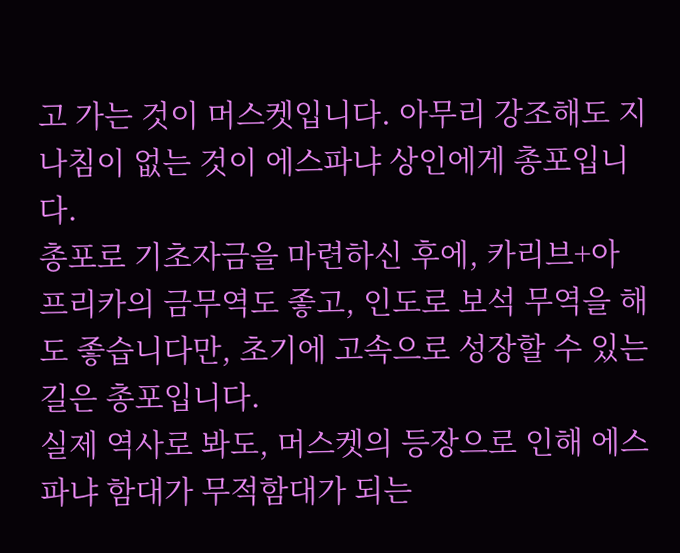고 가는 것이 머스켓입니다. 아무리 강조해도 지나침이 없는 것이 에스파냐 상인에게 총포입니다.
총포로 기초자금을 마련하신 후에, 카리브+아프리카의 금무역도 좋고, 인도로 보석 무역을 해도 좋습니다만, 초기에 고속으로 성장할 수 있는 길은 총포입니다.
실제 역사로 봐도, 머스켓의 등장으로 인해 에스파냐 함대가 무적함대가 되는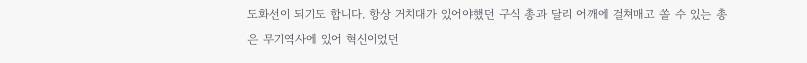도화선이 되기도 합니다. 항상 거치대가 있어야했던 구식 총과 달리 어깨에 걸쳐매고 쏠 수 있는 총은 무기역사에 있어 혁신이었던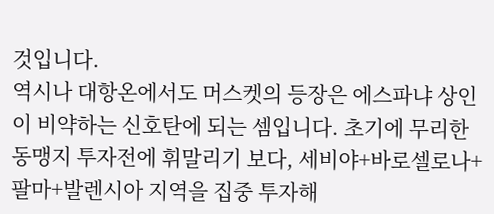것입니다.
역시나 대항온에서도 머스켓의 등장은 에스파냐 상인이 비약하는 신호탄에 되는 셈입니다. 초기에 무리한 동맹지 투자전에 휘말리기 보다, 세비야+바로셀로나+팔마+발렌시아 지역을 집중 투자해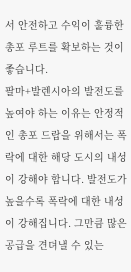서 안전하고 수익이 훌륭한 총포 루트를 확보하는 것이 좋습니다.
팔마+발렌시아의 발전도를 높여야 하는 이유는 안정적인 총포 드랍을 위해서는 폭락에 대한 해당 도시의 내성이 강해야 합니다. 발전도가 높을수록 폭락에 대한 내성이 강해집니다. 그만큼 많은 공급을 견뎌낼 수 있는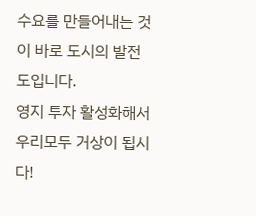수요를 만들어내는 것이 바로 도시의 발전도입니다.
영지 투자 활성화해서 우리모두 거상이 됩시다!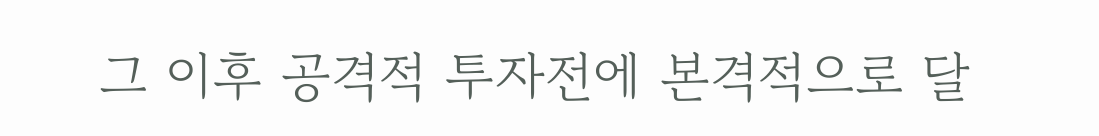그 이후 공격적 투자전에 본격적으로 달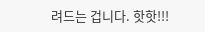려드는 겁니다. 핫핫!!!